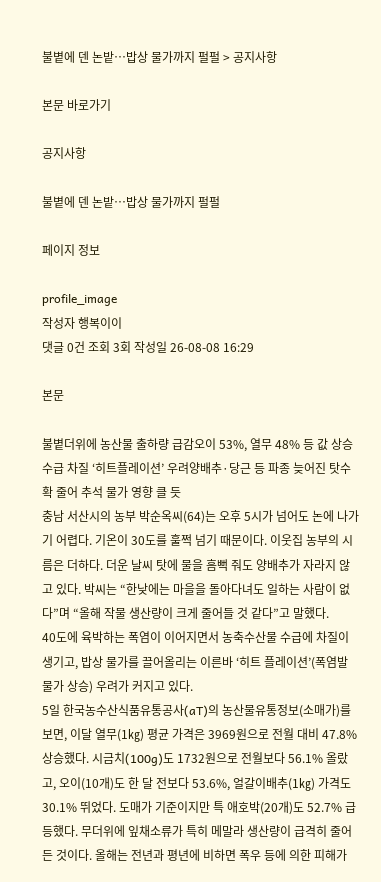불볕에 덴 논밭…밥상 물가까지 펄펄 > 공지사항

본문 바로가기

공지사항

불볕에 덴 논밭…밥상 물가까지 펄펄

페이지 정보

profile_image
작성자 행복이이
댓글 0건 조회 3회 작성일 26-08-08 16:29

본문

불볕더위에 농산물 출하량 급감오이 53%, 열무 48% 등 값 상승수급 차질 ‘히트플레이션’ 우려양배추·당근 등 파종 늦어진 탓수확 줄어 추석 물가 영향 클 듯
충남 서산시의 농부 박순옥씨(64)는 오후 5시가 넘어도 논에 나가기 어렵다. 기온이 30도를 훌쩍 넘기 때문이다. 이웃집 농부의 시름은 더하다. 더운 날씨 탓에 물을 흠뻑 줘도 양배추가 자라지 않고 있다. 박씨는 “한낮에는 마을을 돌아다녀도 일하는 사람이 없다”며 “올해 작물 생산량이 크게 줄어들 것 같다”고 말했다.
40도에 육박하는 폭염이 이어지면서 농축수산물 수급에 차질이 생기고, 밥상 물가를 끌어올리는 이른바 ‘히트 플레이션’(폭염발 물가 상승) 우려가 커지고 있다.
5일 한국농수산식품유통공사(aT)의 농산물유통정보(소매가)를 보면, 이달 열무(1㎏) 평균 가격은 3969원으로 전월 대비 47.8% 상승했다. 시금치(100g)도 1732원으로 전월보다 56.1% 올랐고, 오이(10개)도 한 달 전보다 53.6%, 얼갈이배추(1㎏) 가격도 30.1% 뛰었다. 도매가 기준이지만 특 애호박(20개)도 52.7% 급등했다. 무더위에 잎채소류가 특히 메말라 생산량이 급격히 줄어든 것이다. 올해는 전년과 평년에 비하면 폭우 등에 의한 피해가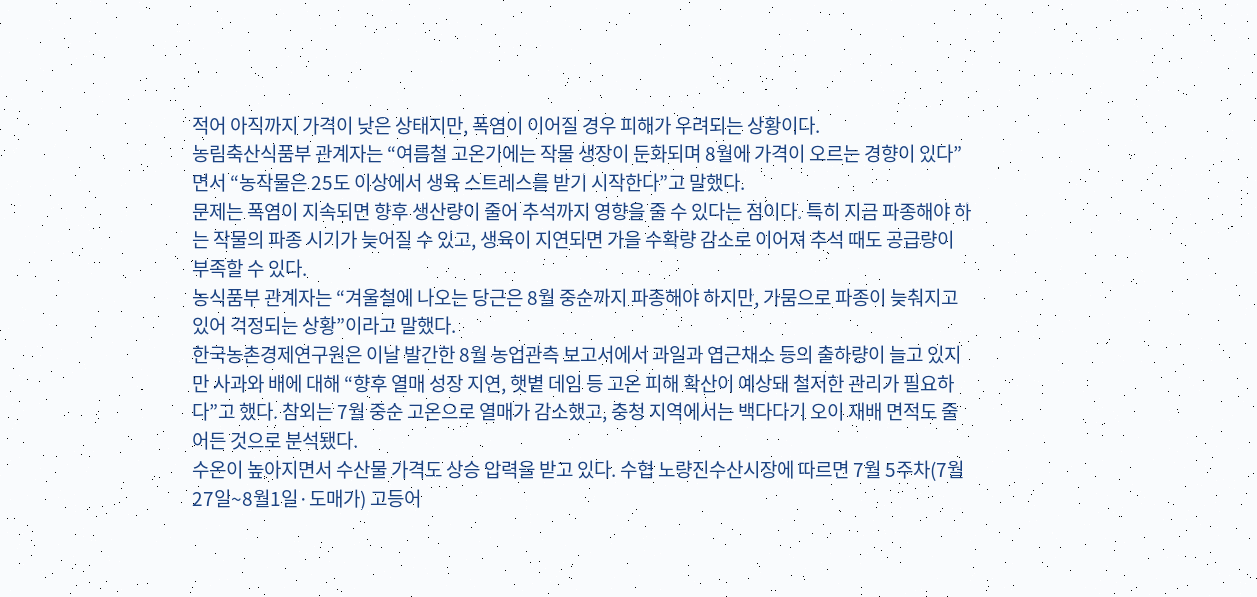적어 아직까지 가격이 낮은 상태지만, 폭염이 이어질 경우 피해가 우려되는 상황이다.
농림축산식품부 관계자는 “여름철 고온기에는 작물 생장이 둔화되며 8월에 가격이 오르는 경향이 있다”면서 “농작물은 25도 이상에서 생육 스트레스를 받기 시작한다”고 말했다.
문제는 폭염이 지속되면 향후 생산량이 줄어 추석까지 영향을 줄 수 있다는 점이다. 특히 지금 파종해야 하는 작물의 파종 시기가 늦어질 수 있고, 생육이 지연되면 가을 수확량 감소로 이어져 추석 때도 공급량이 부족할 수 있다.
농식품부 관계자는 “겨울철에 나오는 당근은 8월 중순까지 파종해야 하지만, 가뭄으로 파종이 늦춰지고 있어 걱정되는 상황”이라고 말했다.
한국농촌경제연구원은 이날 발간한 8월 농업관측 보고서에서 과일과 엽근채소 등의 출하량이 늘고 있지만 사과와 배에 대해 “향후 열매 성장 지연, 햇볕 데임 등 고온 피해 확산이 예상돼 철저한 관리가 필요하다”고 했다. 참외는 7월 중순 고온으로 열매가 감소했고, 충청 지역에서는 백다다기 오이 재배 면적도 줄어든 것으로 분석됐다.
수온이 높아지면서 수산물 가격도 상승 압력을 받고 있다. 수협 노량진수산시장에 따르면 7월 5주차(7월27일~8월1일·도매가) 고등어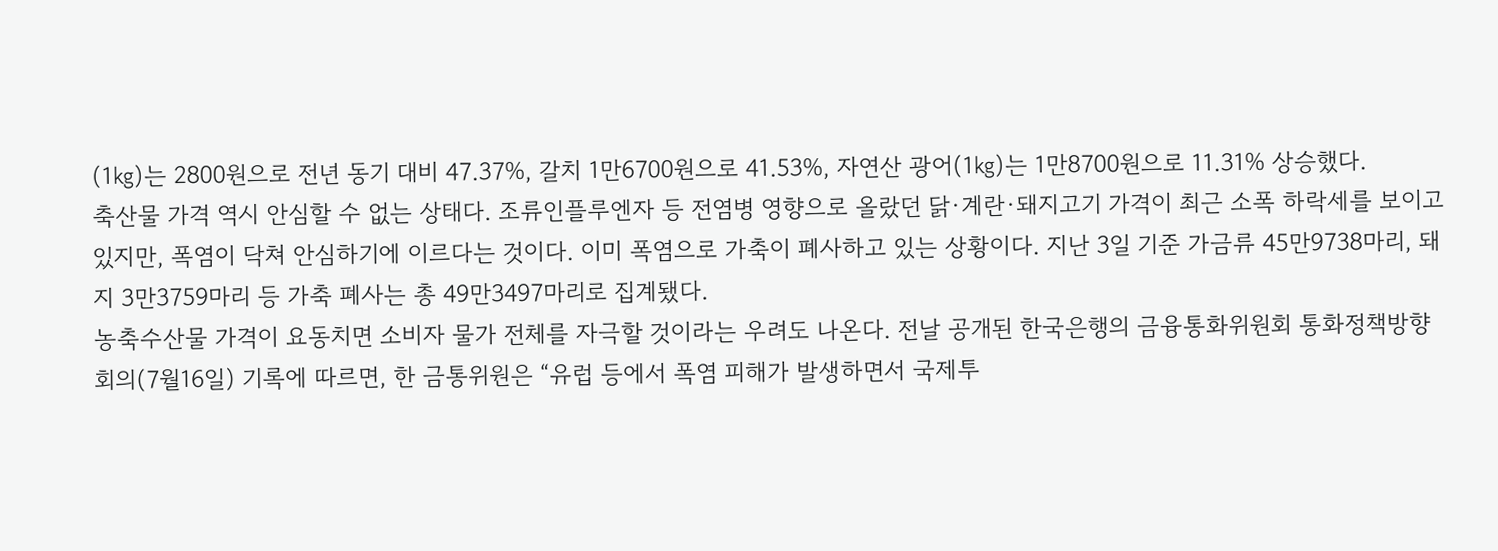(1㎏)는 2800원으로 전년 동기 대비 47.37%, 갈치 1만6700원으로 41.53%, 자연산 광어(1㎏)는 1만8700원으로 11.31% 상승했다.
축산물 가격 역시 안심할 수 없는 상태다. 조류인플루엔자 등 전염병 영향으로 올랐던 닭·계란·돼지고기 가격이 최근 소폭 하락세를 보이고 있지만, 폭염이 닥쳐 안심하기에 이르다는 것이다. 이미 폭염으로 가축이 폐사하고 있는 상황이다. 지난 3일 기준 가금류 45만9738마리, 돼지 3만3759마리 등 가축 폐사는 총 49만3497마리로 집계됐다.
농축수산물 가격이 요동치면 소비자 물가 전체를 자극할 것이라는 우려도 나온다. 전날 공개된 한국은행의 금융통화위원회 통화정책방향 회의(7월16일) 기록에 따르면, 한 금통위원은 “유럽 등에서 폭염 피해가 발생하면서 국제투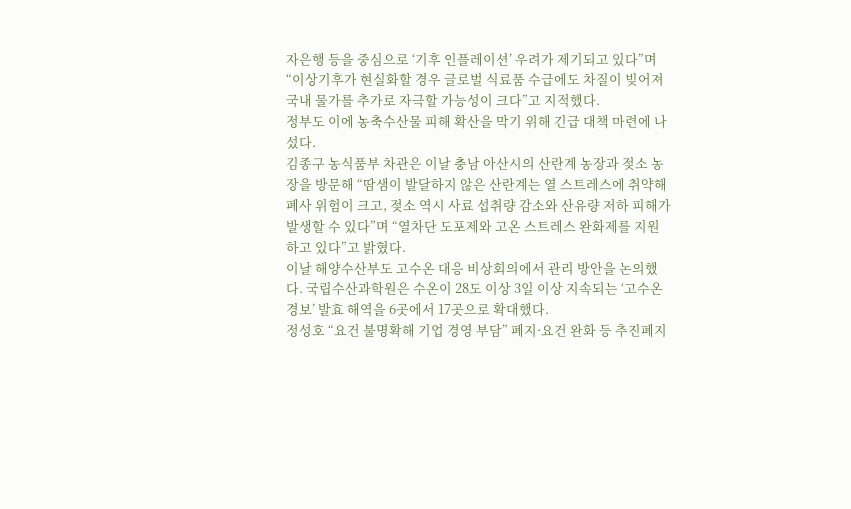자은행 등을 중심으로 ‘기후 인플레이션’ 우려가 제기되고 있다”며 “이상기후가 현실화할 경우 글로벌 식료품 수급에도 차질이 빚어져 국내 물가를 추가로 자극할 가능성이 크다”고 지적했다.
정부도 이에 농축수산물 피해 확산을 막기 위해 긴급 대책 마련에 나섰다.
김종구 농식품부 차관은 이날 충남 아산시의 산란계 농장과 젖소 농장을 방문해 “땀샘이 발달하지 않은 산란계는 열 스트레스에 취약해 폐사 위험이 크고, 젖소 역시 사료 섭취량 감소와 산유량 저하 피해가 발생할 수 있다”며 “열차단 도포제와 고온 스트레스 완화제를 지원하고 있다”고 밝혔다.
이날 해양수산부도 고수온 대응 비상회의에서 관리 방안을 논의했다. 국립수산과학원은 수온이 28도 이상 3일 이상 지속되는 ‘고수온 경보’ 발효 해역을 6곳에서 17곳으로 확대했다.
정성호 “요건 불명확해 기업 경영 부담” 폐지·요건 완화 등 추진폐지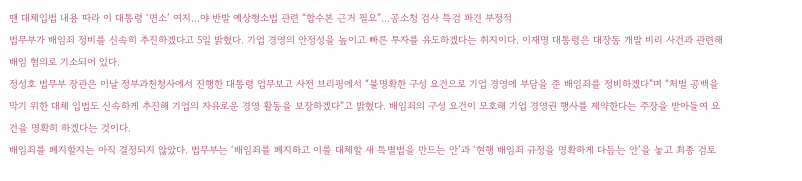땐 대체입법 내용 따라 이 대통령 ‘면소’ 여지…야 반발 예상형소법 관련 “합수본 근거 필요”…공소청 검사 특검 파견 부정적
법무부가 배임죄 정비를 신속히 추진하겠다고 5일 밝혔다. 기업 경영의 안정성을 높이고 빠른 투자를 유도하겠다는 취지이다. 이재명 대통령은 대장동 개발 비리 사건과 관련해 배임 혐의로 기소되어 있다.
정성호 법무부 장관은 이날 정부과천청사에서 진행한 대통령 업무보고 사전 브리핑에서 “불명확한 구성 요건으로 기업 경영에 부담을 준 배임죄를 정비하겠다”며 “처벌 공백을 막기 위한 대체 입법도 신속하게 추진해 기업의 자유로운 경영 활동을 보장하겠다”고 밝혔다. 배임죄의 구성 요건이 모호해 기업 경영권 행사를 제약한다는 주장을 받아들여 요건을 명확히 하겠다는 것이다.
배임죄를 폐지할지는 아직 결정되지 않았다. 법무부는 ‘배임죄를 폐지하고 이를 대체할 새 특별법을 만드는 안’과 ‘현행 배임죄 규정을 명확하게 다듬는 안’을 놓고 최종 검토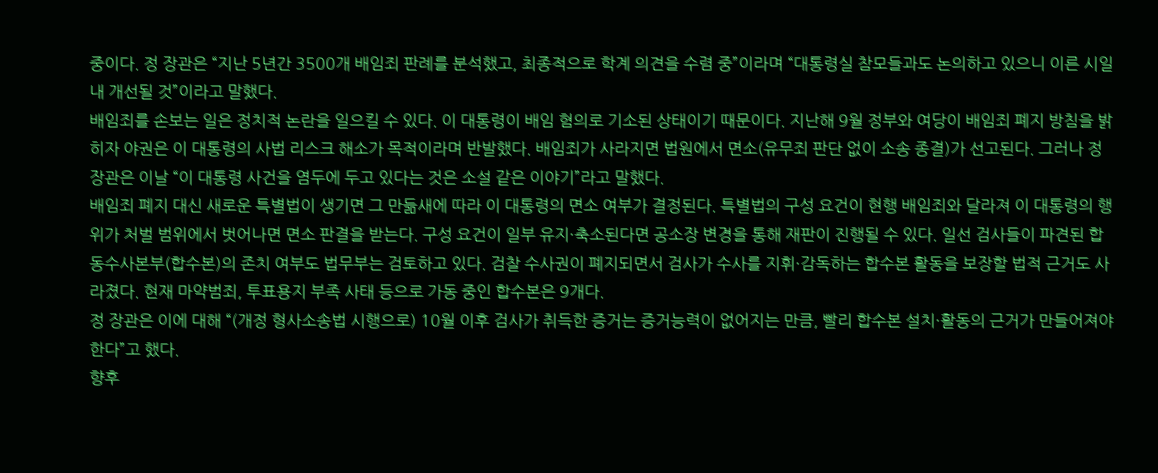중이다. 정 장관은 “지난 5년간 3500개 배임죄 판례를 분석했고, 최종적으로 학계 의견을 수렴 중”이라며 “대통령실 참모들과도 논의하고 있으니 이른 시일 내 개선될 것”이라고 말했다.
배임죄를 손보는 일은 정치적 논란을 일으킬 수 있다. 이 대통령이 배임 혐의로 기소된 상태이기 때문이다. 지난해 9월 정부와 여당이 배임죄 폐지 방침을 밝히자 야권은 이 대통령의 사법 리스크 해소가 목적이라며 반발했다. 배임죄가 사라지면 법원에서 면소(유무죄 판단 없이 소송 종결)가 선고된다. 그러나 정 장관은 이날 “이 대통령 사건을 염두에 두고 있다는 것은 소설 같은 이야기”라고 말했다.
배임죄 폐지 대신 새로운 특별법이 생기면 그 만듦새에 따라 이 대통령의 면소 여부가 결정된다. 특별법의 구성 요건이 현행 배임죄와 달라져 이 대통령의 행위가 처벌 범위에서 벗어나면 면소 판결을 받는다. 구성 요건이 일부 유지·축소된다면 공소장 변경을 통해 재판이 진행될 수 있다. 일선 검사들이 파견된 합동수사본부(합수본)의 존치 여부도 법무부는 검토하고 있다. 검찰 수사권이 폐지되면서 검사가 수사를 지휘·감독하는 합수본 활동을 보장할 법적 근거도 사라졌다. 현재 마약범죄, 투표용지 부족 사태 등으로 가동 중인 합수본은 9개다.
정 장관은 이에 대해 “(개정 형사소송법 시행으로) 10월 이후 검사가 취득한 증거는 증거능력이 없어지는 만큼, 빨리 합수본 설치·활동의 근거가 만들어져야 한다”고 했다.
향후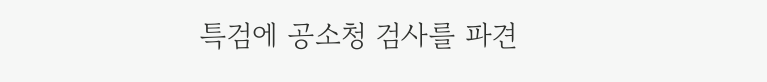특검에 공소청 검사를 파견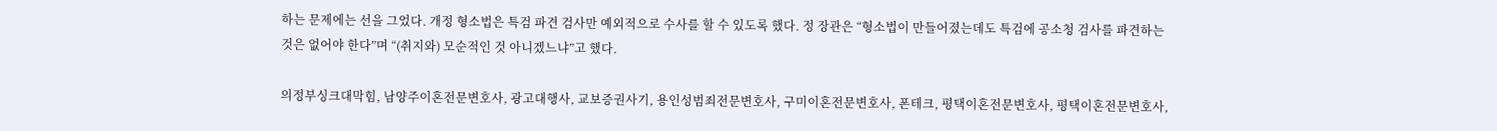하는 문제에는 선을 그었다. 개정 형소법은 특검 파견 검사만 예외적으로 수사를 할 수 있도록 했다. 정 장관은 “형소법이 만들어졌는데도 특검에 공소청 검사를 파견하는 것은 없어야 한다”며 “(취지와) 모순적인 것 아니겠느냐”고 했다.

의정부싱크대막힘, 남양주이혼전문변호사, 광고대행사, 교보증권사기, 용인성범죄전문변호사, 구미이혼전문변호사, 폰테크, 평택이혼전문변호사, 평택이혼전문변호사,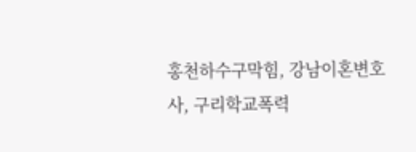홍천하수구막힘, 강남이혼변호사, 구리학교폭력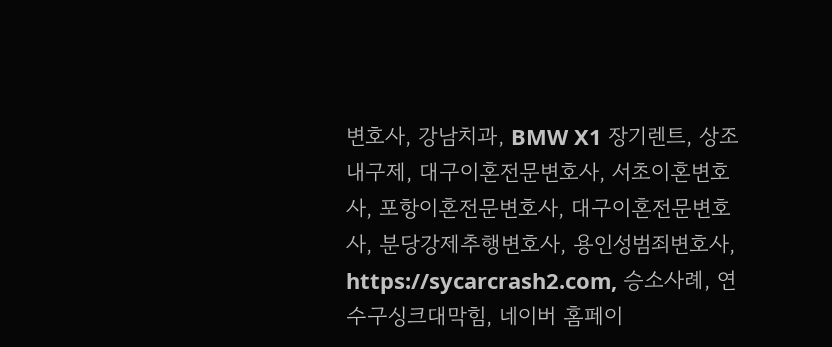변호사, 강남치과, BMW X1 장기렌트, 상조내구제, 대구이혼전문변호사, 서초이혼변호사, 포항이혼전문변호사, 대구이혼전문변호사, 분당강제추행변호사, 용인성범죄변호사, https://sycarcrash2.com, 승소사례, 연수구싱크대막힘, 네이버 홈페이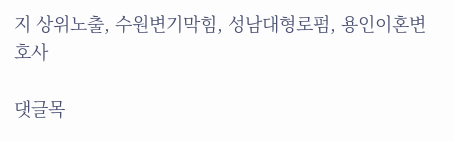지 상위노출, 수원변기막힘, 성남대형로펌, 용인이혼변호사

댓글목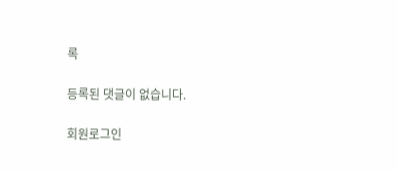록

등록된 댓글이 없습니다.

회원로그인